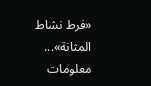«فرط نشاط المثانة»... معلومات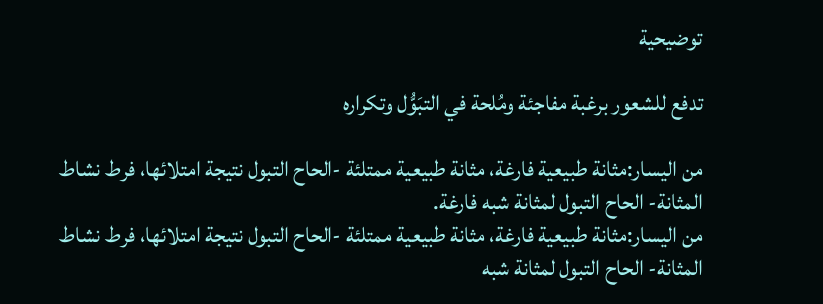توضيحية

تدفع للشعور برغبة مفاجئة ومُلحة في التبَوُّل وتكراره

من اليسار:مثانة طبيعية فارغة، مثانة طبيعية ممتلئة -الحاح التبول نتيجة امتلائها، فرط نشاط المثانة- الحاح التبول لمثانة شبه فارغة.
من اليسار:مثانة طبيعية فارغة، مثانة طبيعية ممتلئة -الحاح التبول نتيجة امتلائها، فرط نشاط المثانة- الحاح التبول لمثانة شبه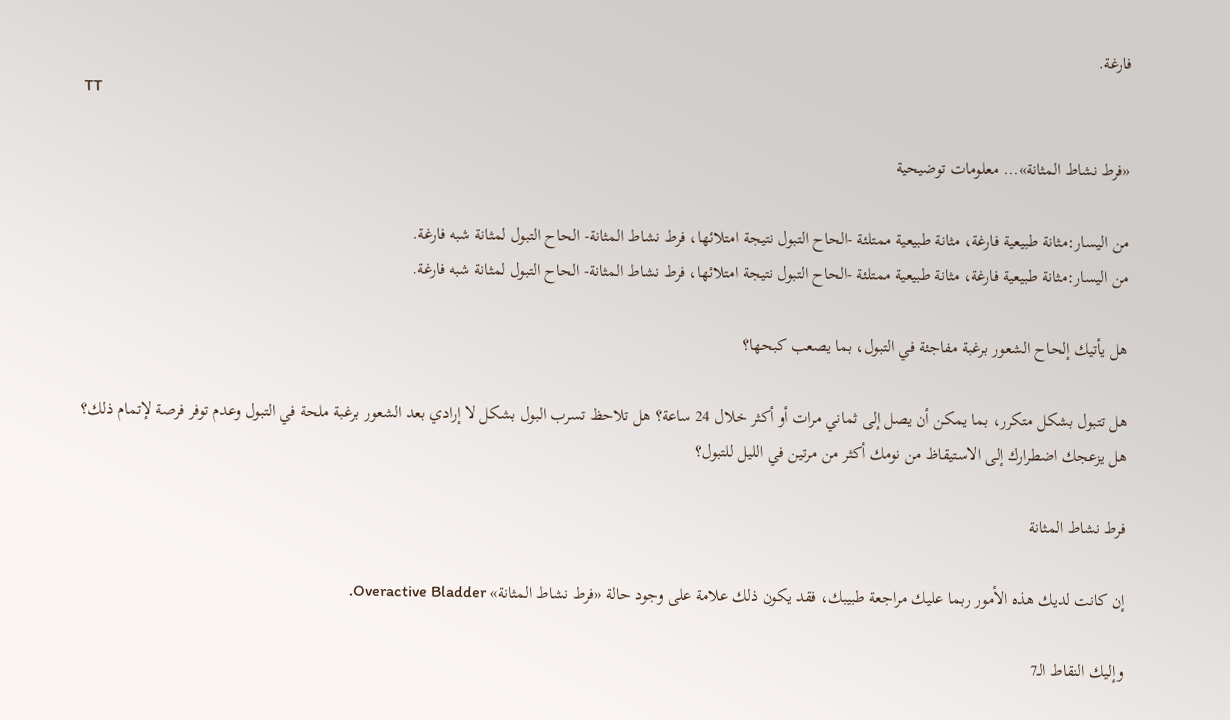فارغة.
TT

«فرط نشاط المثانة»... معلومات توضيحية

من اليسار:مثانة طبيعية فارغة، مثانة طبيعية ممتلئة -الحاح التبول نتيجة امتلائها، فرط نشاط المثانة- الحاح التبول لمثانة شبه فارغة.
من اليسار:مثانة طبيعية فارغة، مثانة طبيعية ممتلئة -الحاح التبول نتيجة امتلائها، فرط نشاط المثانة- الحاح التبول لمثانة شبه فارغة.

هل يأتيك إلحاح الشعور برغبة مفاجئة في التبول، بما يصعب كبحها؟

هل تتبول بشكل متكرر، بما يمكن أن يصل إلى ثماني مرات أو أكثر خلال 24 ساعة؟ هل تلاحظ تسرب البول بشكل لا إرادي بعد الشعور برغبة ملحة في التبول وعدم توفر فرصة لإتمام ذلك؟ هل يزعجك اضطرارك إلى الاستيقاظ من نومك أكثر من مرتين في الليل للتبول؟

فرط نشاط المثانة

إن كانت لديك هذه الأمور ربما عليك مراجعة طبيبك، فقد يكون ذلك علامة على وجود حالة «فرط نشاط المثانة» Overactive Bladder.

وإليك النقاط الـ7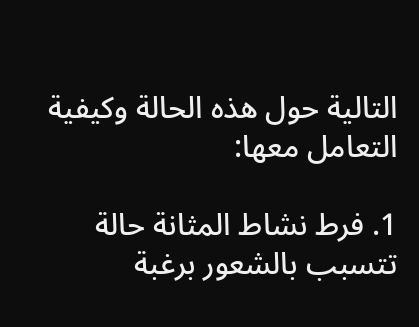التالية حول هذه الحالة وكيفية التعامل معها:

1. فرط نشاط المثانة حالة تتسبب بالشعور برغبة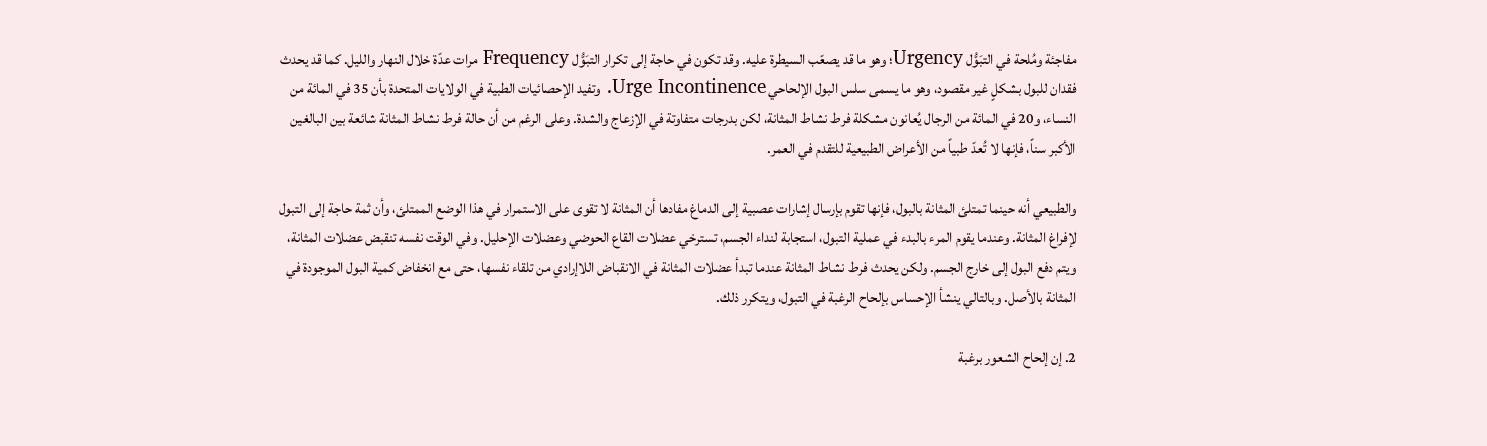مفاجئة ومُلحة في التبَوُّل Urgency؛ وهو ما قد يصعّب السيطرة عليه. وقد تكون في حاجة إلى تكرار التبَوُّل Frequency مرات عدّة خلال النهار والليل. كما قد يحدث فقدان للبول بشكلٍ غير مقصود، وهو ما يسمى سلس البول الإلحاحي Urge Incontinence. وتفيد الإحصائيات الطبية في الولايات المتحدة بأن 35 في المائة من النساء، و20 في المائة من الرجال يُعانون مشكلة فرط نشاط المثانة، لكن بدرجات متفاوتة في الإزعاج والشدة. وعلى الرغم من أن حالة فرط نشاط المثانة شائعة بين البالغين الأكبر سناً، فإنها لا تُعدّ طبياً من الأعراض الطبيعية للتقدم في العمر.

والطبيعي أنه حينما تمتلئ المثانة بالبول، فإنها تقوم بإرسال إشارات عصبية إلى الدماغ مفادها أن المثانة لا تقوى على الاستمرار في هذا الوضع الممتلئ، وأن ثمة حاجة إلى التبول لإفراغ المثانة. وعندما يقوم المرء بالبدء في عملية التبول، استجابة لنداء الجسم، تسترخي عضلات القاع الحوضي وعضلات الإحليل. وفي الوقت نفسه تنقبض عضلات المثانة، ويتم دفع البول إلى خارج الجسم. ولكن يحدث فرط نشاط المثانة عندما تبدأ عضلات المثانة في الانقباض اللاإرادي من تلقاء نفسها، حتى مع انخفاض كمية البول الموجودة في المثانة بالأصل. وبالتالي ينشأ الإحساس بإلحاح الرغبة في التبول، ويتكرر ذلك.

2. إن إلحاح الشعور برغبة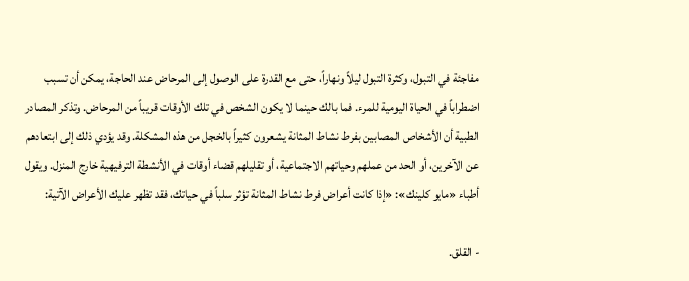مفاجئة في التبول، وكثرة التبول ليلاً ونهاراً، حتى مع القدرة على الوصول إلى المرحاض عند الحاجة، يمكن أن تسبب اضطراباً في الحياة اليومية للمرء. فما بالك حينما لا يكون الشخص في تلك الأوقات قريباً من المرحاض. وتذكر المصادر الطبية أن الأشخاص المصابين بفرط نشاط المثانة يشعرون كثيراً بالخجل من هذه المشكلة. وقد يؤدي ذلك إلى ابتعادهم عن الآخرين، أو الحد من عملهم وحياتهم الاجتماعية، أو تقليلهم قضاء أوقات في الأنشطة الترفيهية خارج المنزل. ويقول أطباء «مايو كلينك»: «إذا كانت أعراض فرط نشاط المثانة تؤثر سلباً في حياتك، فقد تظهر عليك الأعراض الآتية:

- القلق.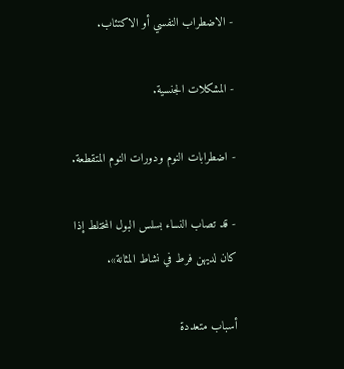- الاضطراب النفسي أو الاكتئاب.

- المشكلات الجنسية.

- اضطرابات النوم ودورات النوم المتقطعة.

- قد تصاب النساء بسلس البول المختلط إذا كان لديهن فرط في نشاط المثانة».

أسباب متعددة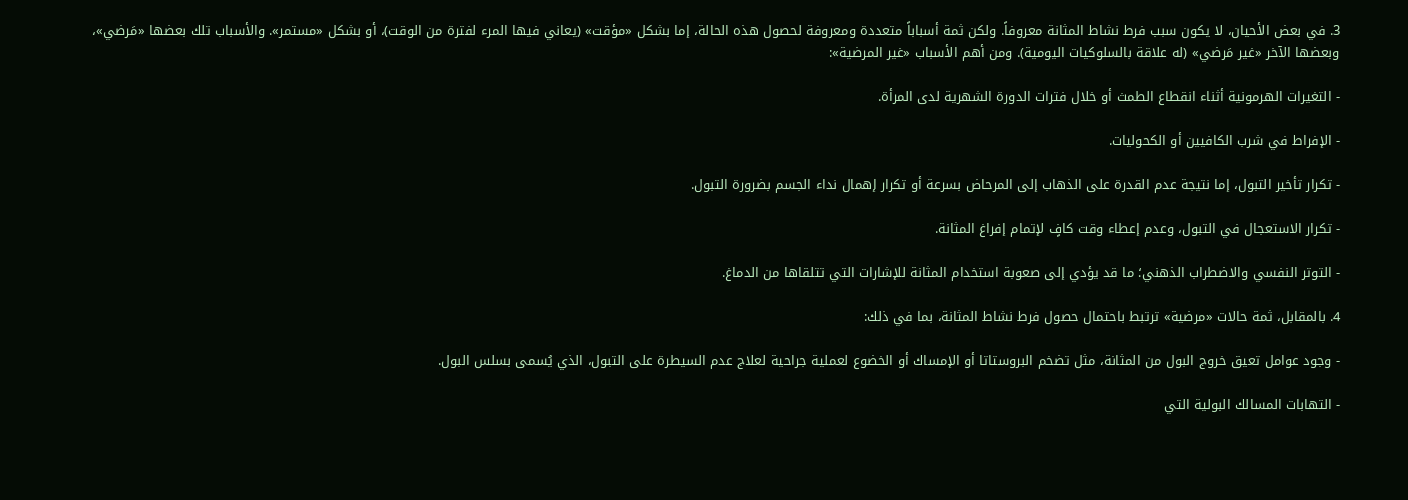3. في بعض الأحيان، لا يكون سبب فرط نشاط المثانة معروفاً. ولكن ثمة أسباباً متعددة ومعروفة لحصول هذه الحالة، إما بشكل «مؤقت» (يعاني فيها المرء لفترة من الوقت)، أو بشكل «مستمر». والأسباب تلك بعضها «مَرضي»، وبعضها الآخر «غير مَرضي» (له علاقة بالسلوكيات اليومية). ومن أهم الأسباب «غير المرضية»:

- التغيرات الهرمونية أثناء انقطاع الطمث أو خلال فترات الدورة الشهرية لدى المرأة.

- الإفراط في شرب الكافيين أو الكحوليات.

- تكرار تأخير التبول، إما نتيجة عدم القدرة على الذهاب إلى المرحاض بسرعة أو تكرار إهمال نداء الجسم بضرورة التبول.

- تكرار الاستعجال في التبول، وعدم إعطاء وقت كافٍ لإتمام إفراغ المثانة.

- التوتر النفسي والاضطراب الذهني؛ ما قد يؤدي إلى صعوبة استخدام المثانة للإشارات التي تتلقاها من الدماغ.

4. بالمقابل، ثمة حالات «مرضية» ترتبط باحتمال حصول فرط نشاط المثانة، بما في ذلك:

- وجود عوامل تعيق خروج البول من المثانة، مثل تضخم البروستاتا أو الإمساك أو الخضوع لعملية جراحية لعلاج عدم السيطرة على التبول، الذي يُسمى بسلس البول.

- التهابات المسالك البولية التي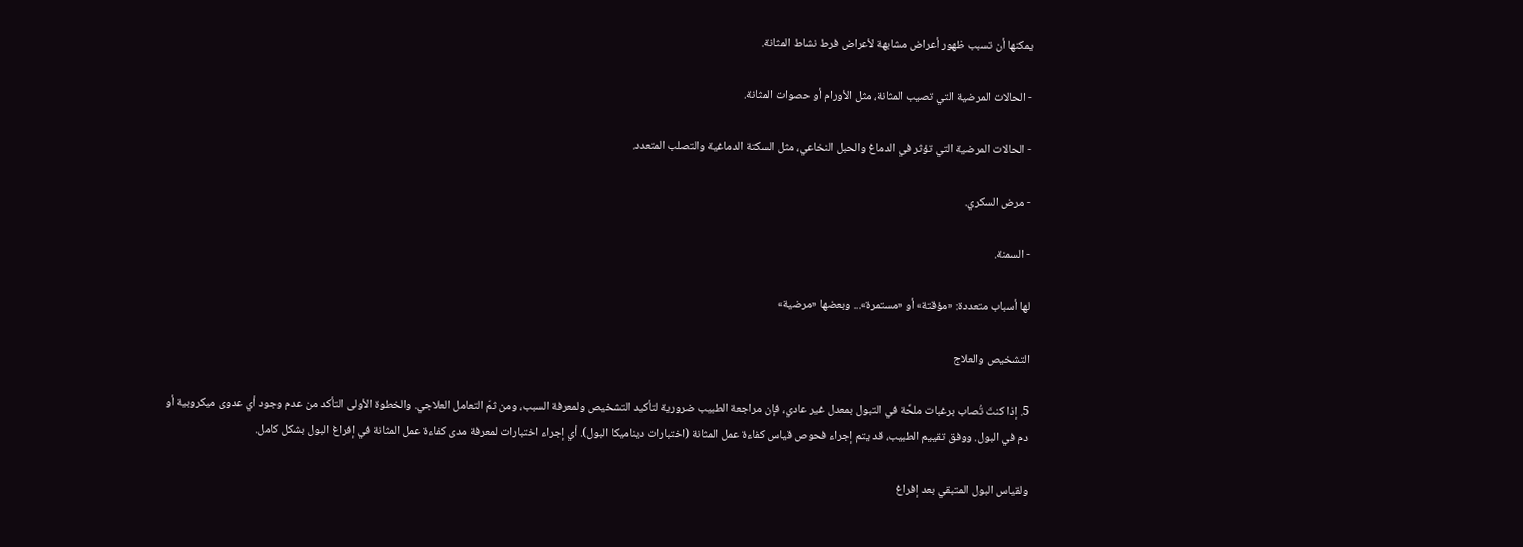يمكنها أن تسبب ظهور أعراض مشابهة لأعراض فرط نشاط المثانة.

- الحالات المرضية التي تصيب المثانة، مثل الأورام أو حصوات المثانة.

- الحالات المرضية التي تؤثر في الدماغ والحبل النخاعي، مثل السكتة الدماغية والتصلب المتعدد.

- مرض السكري.

- السمنة.

لها أسباب متعددة: «مؤقتة» أو «مستمرة»... وبعضها «مرضية»

التشخيص والعلاج

5. إذا كنتَ تُصاب برغبات ملحِّة في التبول بمعدل غير عادي، فإن مراجعة الطبيب ضرورية لتأكيد التشخيص ولمعرفة السبب، ومن ثمّ التعامل العلاجي. والخطوة الأولى التأكد من عدم وجود أي عدوى ميكروبية أو دم في البول. ووفق تقييم الطبيب، قد يتم إجراء فحوص قياس كفاءة عمل المثانة (اختبارات ديناميكا البول). أي إجراء اختبارات لمعرفة مدى كفاءة عمل المثانة في إفراغ البول بشكل كامل.

ولقياس البول المتبقي بعد إفراغ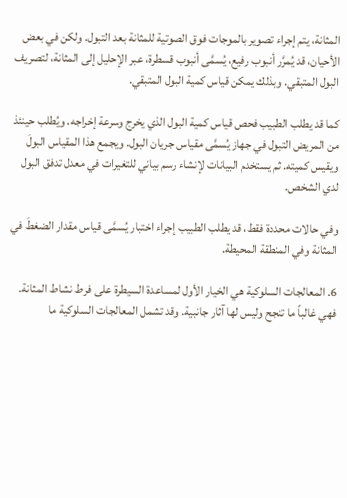المثانة، يتم إجراء تصوير بالموجات فوق الصوتية للمثانة بعد التبول. ولكن في بعض الأحيان، قد يُمرَّر أنبوب رفيع، يُسمَّى أنبوب قسطرة، عبر الإحليل إلى المثانة، لتصريف البول المتبقي. وبذلك يمكن قياس كمية البول المتبقي.

كما قد يطلب الطبيب فحص قياس كمية البول الذي يخرج وسرعة إخراجه. ويُطلب حينئذ من المريض التبول في جهاز يُسمَّى مقياس جريان البول. ويجمع هذا المقياس البولَ ويقيس كميته. ثم يستخدم البيانات لإنشاء رسم بياني للتغيرات في معدل تدفق البول لدي الشخص.

وفي حالات محددة فقط، قد يطلب الطبيب إجراء اختبار يُسمَّى قياس مقدار الضغطَ في المثانة وفي المنطقة المحيطة.

6. المعالجات السلوكية هي الخيار الأول لمساعدة السيطرة على فرط نشاط المثانة. فهي غالباً ما تنجح وليس لها آثار جانبية. وقد تشمل المعالجات السلوكية ما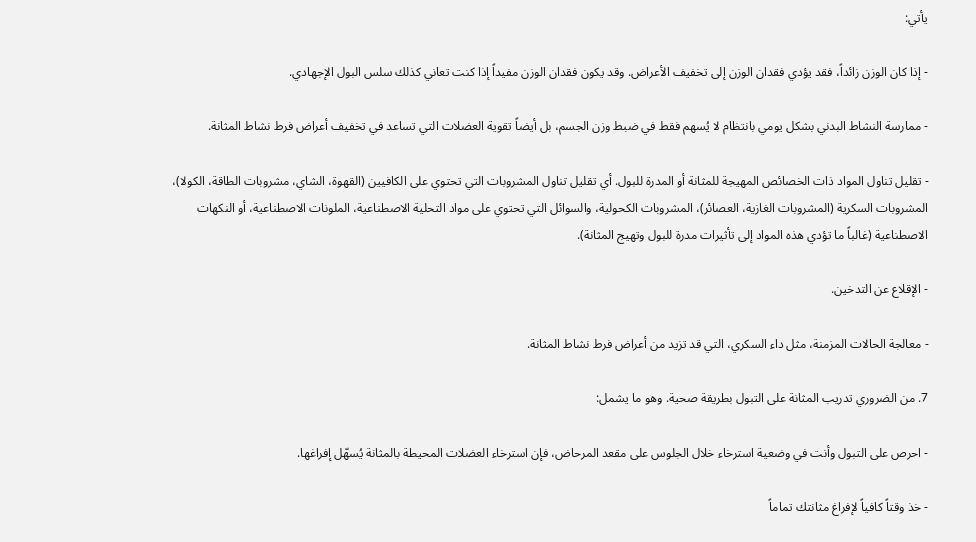يأتي:

- إذا كان الوزن زائداً، فقد يؤدي فقدان الوزن إلى تخفيف الأعراض. وقد يكون فقدان الوزن مفيداً إذا كنت تعاني كذلك سلس البول الإجهادي.

- ممارسة النشاط البدني بشكل يومي بانتظام لا يُسهم فقط في ضبط وزن الجسم، بل أيضاً تقوية العضلات التي تساعد في تخفيف أعراض فرط نشاط المثانة.

- تقليل تناول المواد ذات الخصائص المهيجة للمثانة أو المدرة للبول. أي تقليل تناول المشروبات التي تحتوي على الكافيين (القهوة، الشاي، مشروبات الطاقة، الكولا)، المشروبات السكرية (المشروبات الغازية، العصائر)، المشروبات الكحولية، والسوائل التي تحتوي على مواد التحلية الاصطناعية، الملونات الاصطناعية، أو النكهات الاصطناعية (غالباً ما تؤدي هذه المواد إلى تأثيرات مدرة للبول وتهيج المثانة).

- الإقلاع عن التدخين.

- معالجة الحالات المزمنة، مثل داء السكري، التي قد تزيد من أعراض فرط نشاط المثانة.

7. من الضروري تدريب المثانة على التبول بطريقة صحية. وهو ما يشمل:

- احرص على التبول وأنت في وضعية استرخاء خلال الجلوس على مقعد المرحاض، فإن استرخاء العضلات المحيطة بالمثانة يُسهّل إفراغها.

- خذ وقتاً كافياً لإفراغ مثانتك تماماً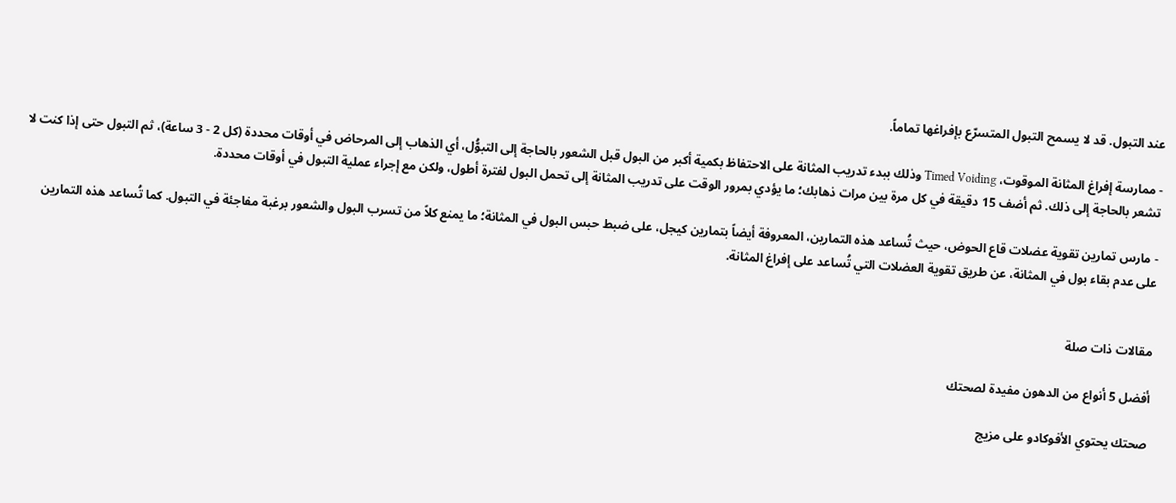عند التبول. قد لا يسمح التبول المتسرّع بإفراغها تماماً.

- ممارسة إفراغ المثانة الموقوت، Timed Voiding وذلك ببدء تدريب المثانة على الاحتفاظ بكمية أكبر من البول قبل الشعور بالحاجة إلى التبوُّل، أي الذهاب إلى المرحاض في أوقات محددة (كل 2 - 3 ساعة)، ثم التبول حتى إذا كنت لا تشعر بالحاجة إلى ذلك. ثم أضف 15 دقيقة في كل مرة بين مرات ذهابك؛ ما يؤدي بمرور الوقت على تدريب المثانة إلى تحمل البول لفترة أطول، ولكن مع إجراء عملية التبول في أوقات محددة.

- مارس تمارين تقوية عضلات قاع الحوض، حيث تُساعد هذه التمارين، المعروفة أيضاً بتمارين كيجل، على ضبط حبس البول في المثانة؛ ما يمنع كلاً من تسرب البول والشعور برغبة مفاجئة في التبول. كما تُساعد هذه التمارين على عدم بقاء بول في المثانة، عن طريق تقوية العضلات التي تُساعد على إفراغ المثانة.


مقالات ذات صلة

أفضل 5 أنواع من الدهون مفيدة لصحتك

صحتك يحتوي الأفوكادو على مزيج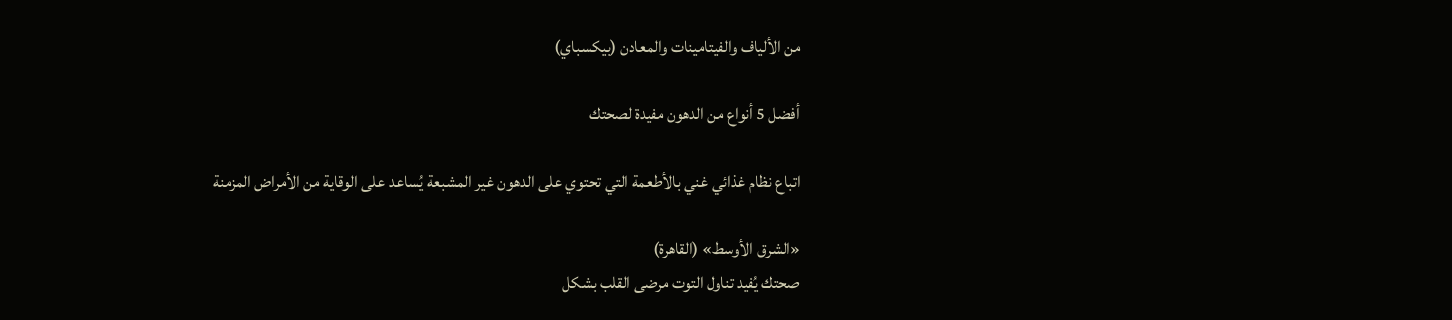من الألياف والفيتامينات والمعادن (بيكسباي)

أفضل 5 أنواع من الدهون مفيدة لصحتك

اتباع نظام غذائي غني بالأطعمة التي تحتوي على الدهون غير المشبعة يُساعد على الوقاية من الأمراض المزمنة

«الشرق الأوسط» (القاهرة)
صحتك يُفيد تناول التوت مرضى القلب بشكل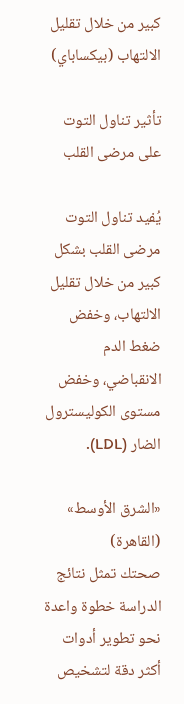كبير من خلال تقليل الالتهاب (بيكساباي)

تأثير تناول التوت على مرضى القلب

يُفيد تناول التوت مرضى القلب بشكل كبير من خلال تقليل الالتهاب، وخفض ضغط الدم الانقباضي، وخفض مستوى الكوليسترول الضار (LDL).

«الشرق الأوسط» (القاهرة)
صحتك تمثل نتائج الدراسة خطوة واعدة نحو تطوير أدوات أكثر دقة لتشخيص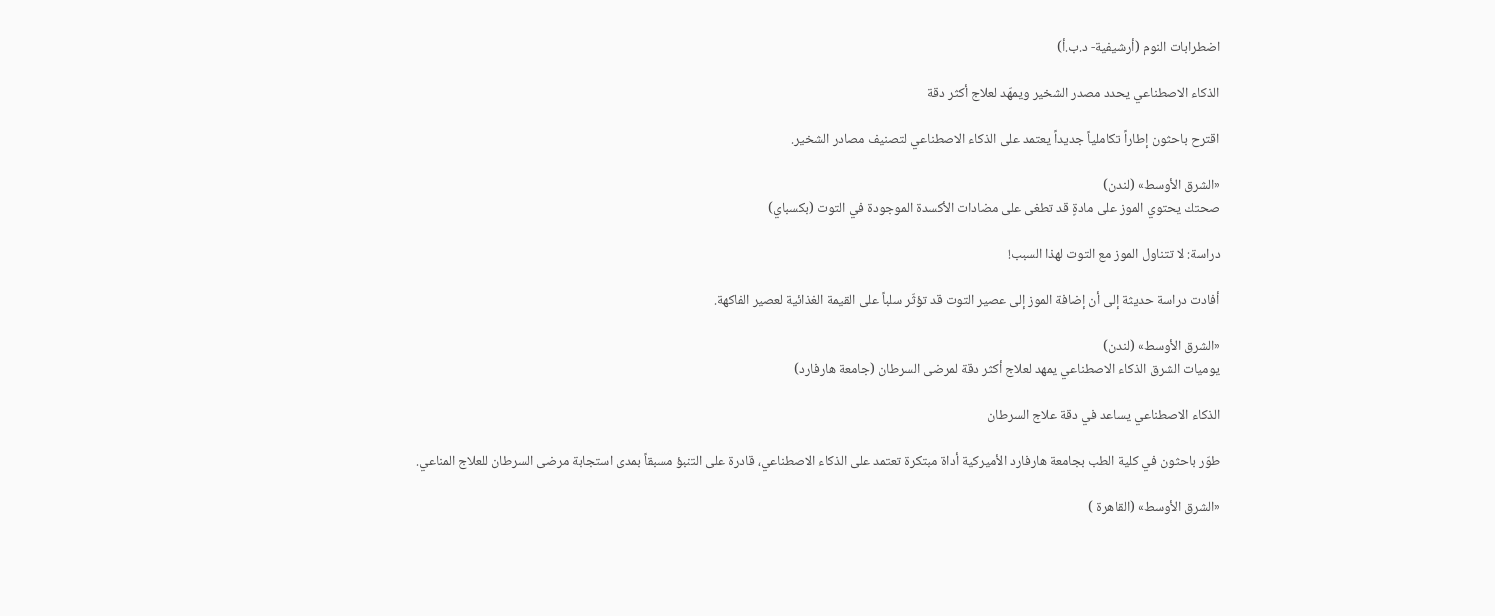اضطرابات النوم (أرشيفية- د.ب.أ)

الذكاء الاصطناعي يحدد مصدر الشخير ويمهّد لعلاج أكثر دقة

اقترح باحثون إطاراً تكاملياً جديداً يعتمد على الذكاء الاصطناعي لتصنيف مصادر الشخير.

«الشرق الأوسط» (لندن)
صحتك يحتوي الموز على مادةٍ قد تطغى على مضادات الأكسدة الموجودة في التوت (بكسباي)

دراسة: لا تتناول الموز مع التوت لهذا السبب!

أفادت دراسة حديثة إلى أن إضافة الموز إلى عصير التوت قد تؤثّر سلباً على القيمة الغذائية لعصير الفاكهة.

«الشرق الأوسط» (لندن)
يوميات الشرق الذكاء الاصطناعي يمهد لعلاج أكثر دقة لمرضى السرطان (جامعة هارفارد)

الذكاء الاصطناعي يساعد في دقة علاج السرطان

طوّر باحثون في كلية الطب بجامعة هارفارد الأميركية أداة مبتكرة تعتمد على الذكاء الاصطناعي، قادرة على التنبؤ مسبقاً بمدى استجابة مرضى السرطان للعلاج المناعي.

«الشرق الأوسط» (القاهرة )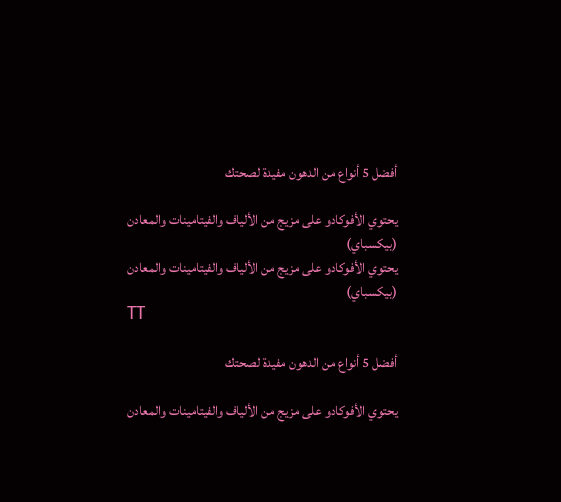أفضل 5 أنواع من الدهون مفيدة لصحتك

يحتوي الأفوكادو على مزيج من الألياف والفيتامينات والمعادن (بيكسباي)
يحتوي الأفوكادو على مزيج من الألياف والفيتامينات والمعادن (بيكسباي)
TT

أفضل 5 أنواع من الدهون مفيدة لصحتك

يحتوي الأفوكادو على مزيج من الألياف والفيتامينات والمعادن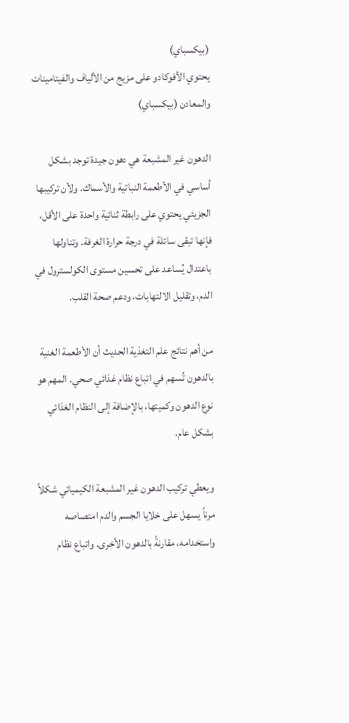(بيكسباي)
يحتوي الأفوكادو على مزيج من الألياف والفيتامينات والمعادن (بيكسباي)

الدهون غير المشبعة هي دهون جيدة توجد بشكل أساسي في الأطعمة النباتية والأسماك. ولأن تركيبها الجزيئي يحتوي على رابطة ثنائية واحدة على الأقل، فإنها تبقى سائلة في درجة حرارة الغرفة. وتناولها باعتدال يُساعد على تحسين مستوى الكولسترول في الدم، وتقليل الالتهابات، ودعم صحة القلب.

من أهم نتائج علم التغذية الحديث أن الأطعمة الغنية بالدهون تُسهم في اتباع نظام غذائي صحي. المهم هو نوع الدهون وكميتها، بالإضافة إلى النظام الغذائي بشكل عام.

ويعطي تركيب الدهون غير المشبعة الكيميائي شكلاً مرناً يسهل على خلايا الجسم والدم امتصاصه واستخدامه، مقارنةً بالدهون الأخرى. واتباع نظام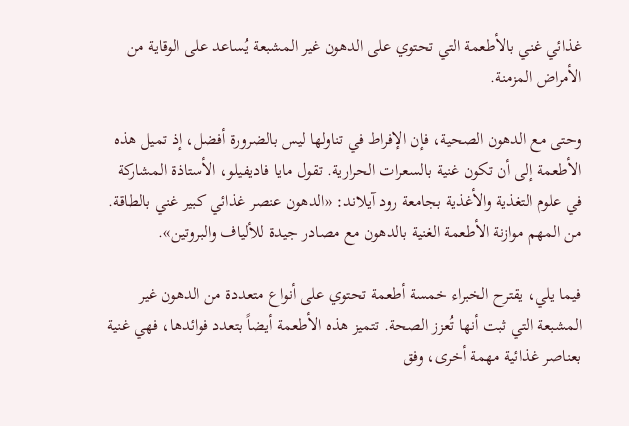غذائي غني بالأطعمة التي تحتوي على الدهون غير المشبعة يُساعد على الوقاية من الأمراض المزمنة.

وحتى مع الدهون الصحية، فإن الإفراط في تناولها ليس بالضرورة أفضل، إذ تميل هذه الأطعمة إلى أن تكون غنية بالسعرات الحرارية. تقول مايا فاديفيلو، الأستاذة المشاركة في علوم التغذية والأغذية بجامعة رود آيلاند: «الدهون عنصر غذائي كبير غني بالطاقة. من المهم موازنة الأطعمة الغنية بالدهون مع مصادر جيدة للألياف والبروتين».

فيما يلي، يقترح الخبراء خمسة أطعمة تحتوي على أنواع متعددة من الدهون غير المشبعة التي ثبت أنها تُعزز الصحة. تتميز هذه الأطعمة أيضاً بتعدد فوائدها، فهي غنية بعناصر غذائية مهمة أخرى، وفق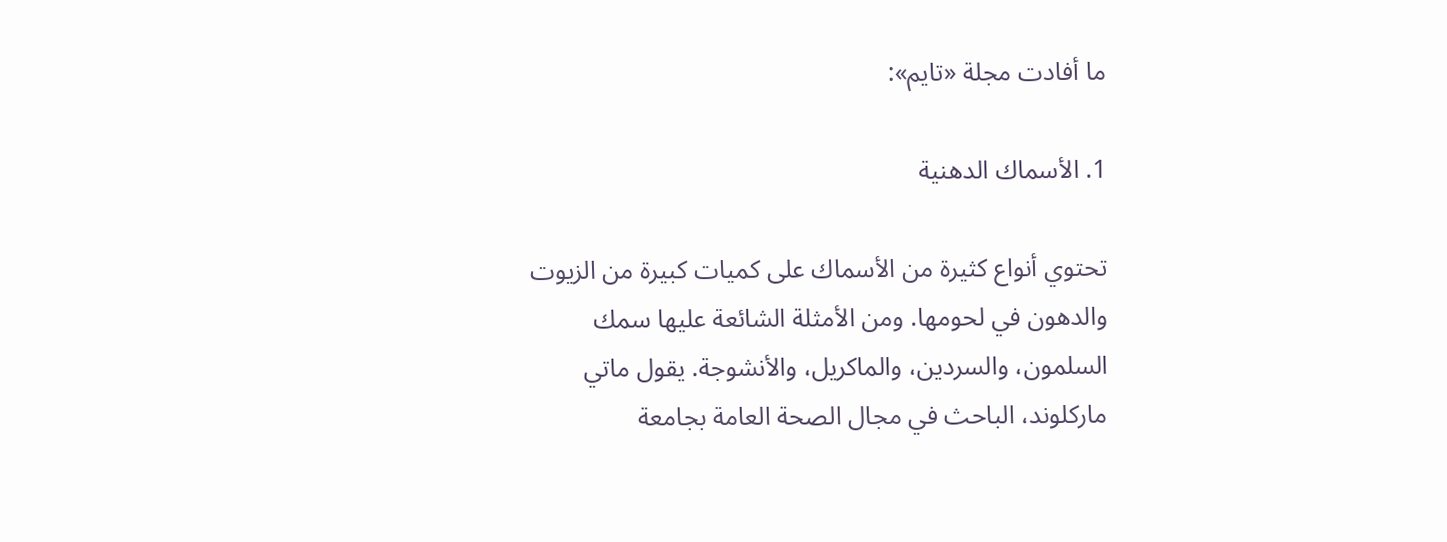ما أفادت مجلة «تايم»:

1. الأسماك الدهنية

تحتوي أنواع كثيرة من الأسماك على كميات كبيرة من الزيوت والدهون في لحومها. ومن الأمثلة الشائعة عليها سمك السلمون، والسردين، والماكريل، والأنشوجة. يقول ماتي ماركلوند، الباحث في مجال الصحة العامة بجامعة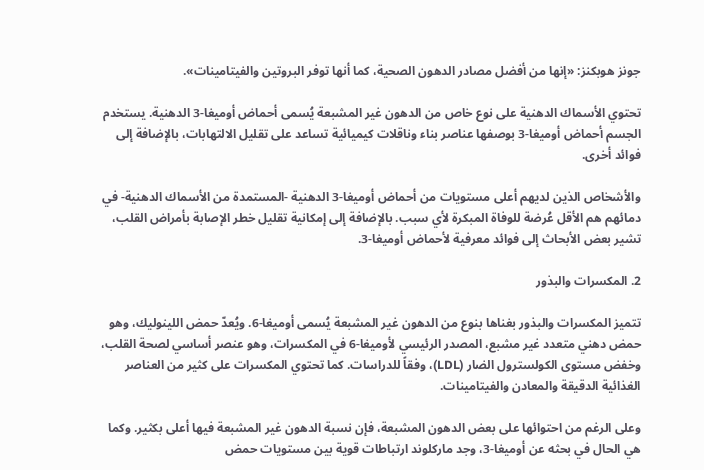جونز هوبكنز: «إنها من أفضل مصادر الدهون الصحية، كما أنها توفر البروتين والفيتامينات».

تحتوي الأسماك الدهنية على نوع خاص من الدهون غير المشبعة يُسمى أحماض أوميغا-3 الدهنية. يستخدم الجسم أحماض أوميغا-3 بوصفها عناصر بناء وناقلات كيميائية تساعد على تقليل الالتهابات، بالإضافة إلى فوائد أخرى.

والأشخاص الذين لديهم أعلى مستويات من أحماض أوميغا-3 الدهنية -المستمدة من الأسماك الدهنية- في دمائهم هم الأقل عُرضة للوفاة المبكرة لأي سبب. بالإضافة إلى إمكانية تقليل خطر الإصابة بأمراض القلب، تشير بعض الأبحاث إلى فوائد معرفية لأحماض أوميغا-3.

2. المكسرات والبذور

تتميز المكسرات والبذور بغناها بنوع من الدهون غير المشبعة يُسمى أوميغا-6. ويُعدّ حمض اللينوليك، وهو حمض دهني متعدد غير مشبع، المصدر الرئيسي لأوميغا-6 في المكسرات، وهو عنصر أساسي لصحة القلب، وخفض مستوى الكولسترول الضار (LDL)، وفقاً للدراسات. كما تحتوي المكسرات على كثير من العناصر الغذائية الدقيقة والمعادن والفيتامينات.

وعلى الرغم من احتوائها على بعض الدهون المشبعة، فإن نسبة الدهون غير المشبعة فيها أعلى بكثير. وكما هي الحال في بحثه عن أوميغا-3، وجد ماركلوند ارتباطات قوية بين مستويات حمض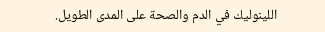اللينوليك في الدم والصحة على المدى الطويل.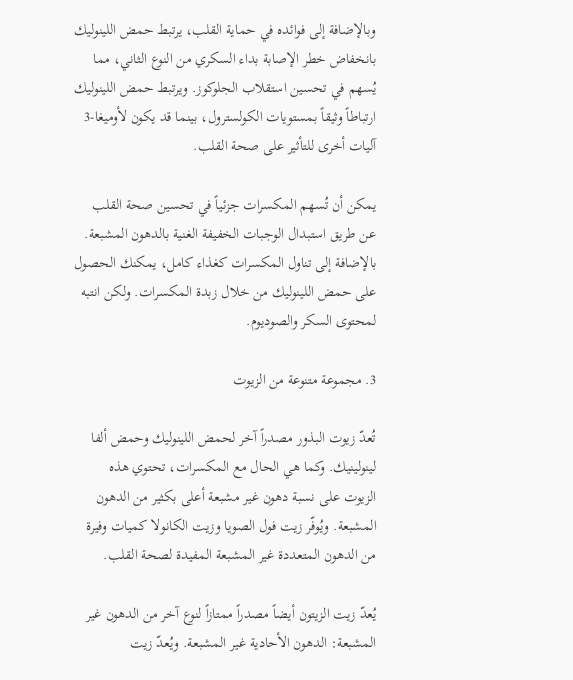وبالإضافة إلى فوائده في حماية القلب، يرتبط حمض اللينوليك بانخفاض خطر الإصابة بداء السكري من النوع الثاني، مما يُسهم في تحسين استقلاب الجلوكوز. ويرتبط حمض اللينوليك ارتباطاً وثيقاً بمستويات الكولسترول، بينما قد يكون لأوميغا-3 آليات أخرى للتأثير على صحة القلب.

يمكن أن تُسهم المكسرات جزئياً في تحسين صحة القلب عن طريق استبدال الوجبات الخفيفة الغنية بالدهون المشبعة. بالإضافة إلى تناول المكسرات كغذاء كامل، يمكنك الحصول على حمض اللينوليك من خلال زبدة المكسرات. ولكن انتبه لمحتوى السكر والصوديوم.

3. مجموعة متنوعة من الزيوت

تُعدّ زيوت البذور مصدراً آخر لحمض اللينوليك وحمض ألفا لينولينيك. وكما هي الحال مع المكسرات، تحتوي هذه الزيوت على نسبة دهون غير مشبعة أعلى بكثير من الدهون المشبعة. ويُوفّر زيت فول الصويا وزيت الكانولا كميات وفيرة من الدهون المتعددة غير المشبعة المفيدة لصحة القلب.

يُعدّ زيت الزيتون أيضاً مصدراً ممتازاً لنوع آخر من الدهون غير المشبعة: الدهون الأحادية غير المشبعة. ويُعدّ زيت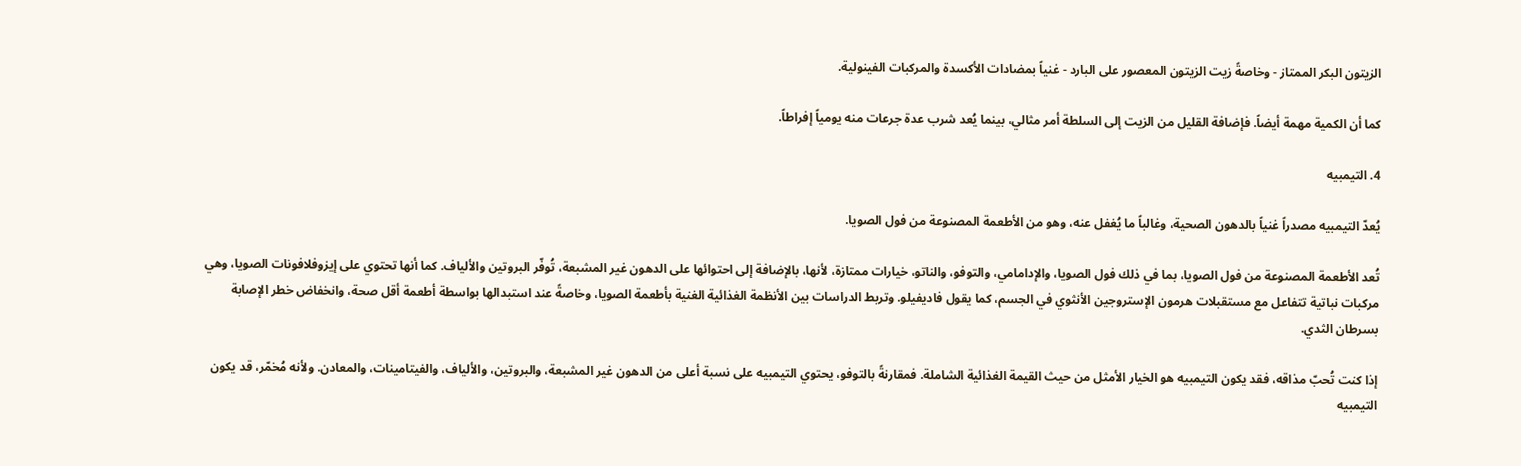الزيتون البكر الممتاز - وخاصةً زيت الزيتون المعصور على البارد - غنياً بمضادات الأكسدة والمركبات الفينولية.

كما أن الكمية مهمة أيضاً. فإضافة القليل من الزيت إلى السلطة أمر مثالي، بينما يُعد شرب عدة جرعات منه يومياً إفراطاً.

4. التيمبيه

يُعدّ التيمبيه مصدراً غنياً بالدهون الصحية، وغالباً ما يُغفل عنه، وهو من الأطعمة المصنوعة من فول الصويا.

تُعد الأطعمة المصنوعة من فول الصويا، بما في ذلك فول الصويا، والإدامامي، والتوفو، والناتو، خيارات ممتازة، لأنها، بالإضافة إلى احتوائها على الدهون غير المشبعة، تُوفّر البروتين والألياف. كما أنها تحتوي على إيزوفلافونات الصويا، وهي مركبات نباتية تتفاعل مع مستقبلات هرمون الإستروجين الأنثوي في الجسم، كما يقول فاديفيلو. وتربط الدراسات بين الأنظمة الغذائية الغنية بأطعمة الصويا، وخاصةً عند استبدالها بواسطة أطعمة أقل صحة، وانخفاض خطر الإصابة بسرطان الثدي.

إذا كنت تُحبّ مذاقه، فقد يكون التيمبيه هو الخيار الأمثل من حيث القيمة الغذائية الشاملة. فمقارنةً بالتوفو، يحتوي التيمبيه على نسبة أعلى من الدهون غير المشبعة، والبروتين، والألياف، والفيتامينات، والمعادن. ولأنه مُخمّر، قد يكون التيمبيه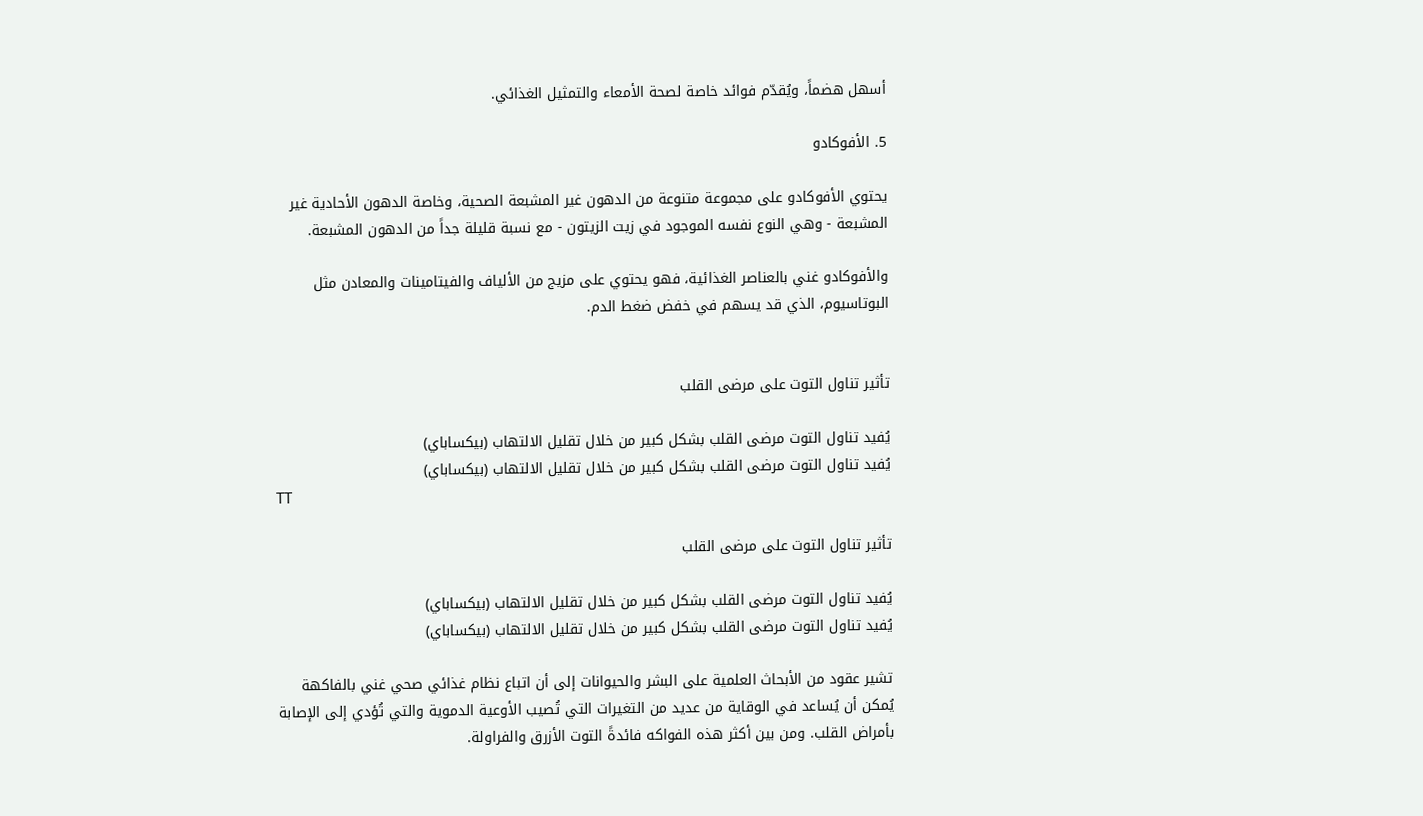أسهل هضماً، ويُقدّم فوائد خاصة لصحة الأمعاء والتمثيل الغذائي.

5. الأفوكادو

يحتوي الأفوكادو على مجموعة متنوعة من الدهون غير المشبعة الصحية، وخاصة الدهون الأحادية غير المشبعة - وهي النوع نفسه الموجود في زيت الزيتون - مع نسبة قليلة جداً من الدهون المشبعة.

والأفوكادو غني بالعناصر الغذائية، فهو يحتوي على مزيج من الألياف والفيتامينات والمعادن مثل البوتاسيوم، الذي قد يسهم في خفض ضغط الدم.


تأثير تناول التوت على مرضى القلب

يُفيد تناول التوت مرضى القلب بشكل كبير من خلال تقليل الالتهاب (بيكساباي)
يُفيد تناول التوت مرضى القلب بشكل كبير من خلال تقليل الالتهاب (بيكساباي)
TT

تأثير تناول التوت على مرضى القلب

يُفيد تناول التوت مرضى القلب بشكل كبير من خلال تقليل الالتهاب (بيكساباي)
يُفيد تناول التوت مرضى القلب بشكل كبير من خلال تقليل الالتهاب (بيكساباي)

تشير عقود من الأبحاث العلمية على البشر والحيوانات إلى أن اتباع نظام غذائي صحي غني بالفاكهة يُمكن أن يُساعد في الوقاية من عديد من التغيرات التي تُصيب الأوعية الدموية والتي تُؤدي إلى الإصابة بأمراض القلب. ومن بين أكثر هذه الفواكه فائدةً التوت الأزرق والفراولة.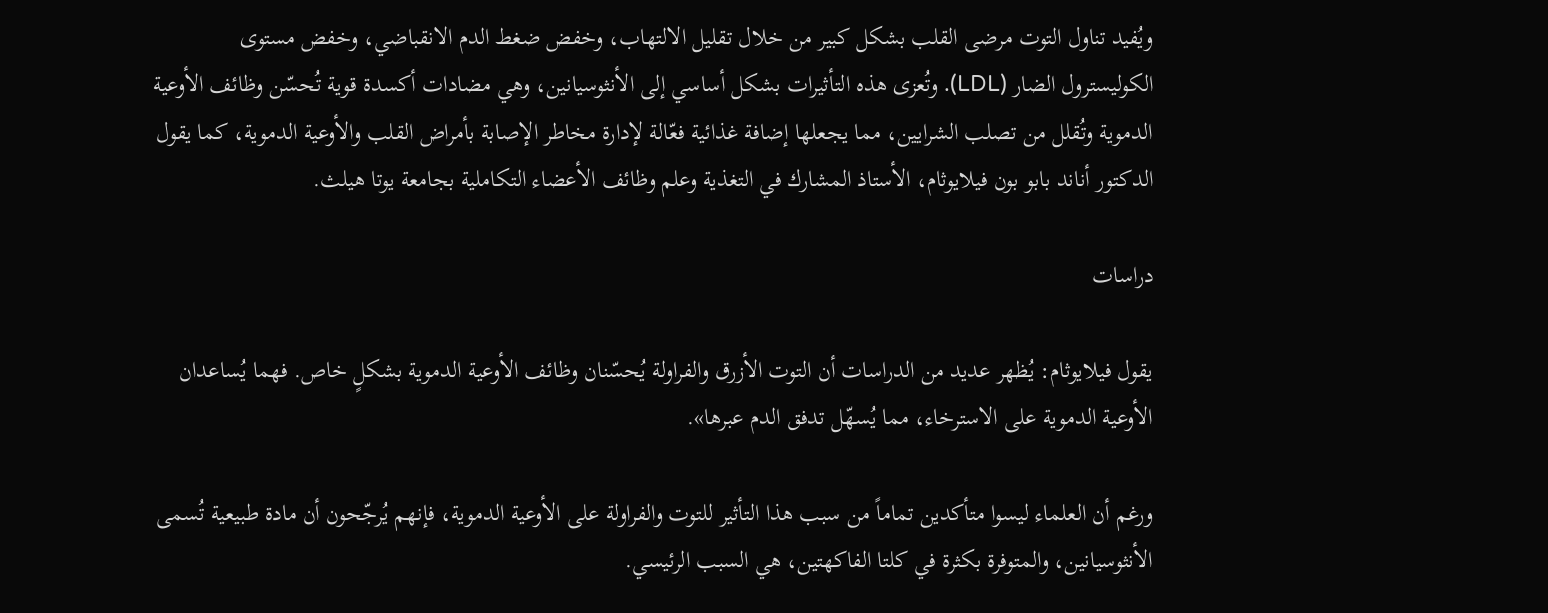ويُفيد تناول التوت مرضى القلب بشكل كبير من خلال تقليل الالتهاب، وخفض ضغط الدم الانقباضي، وخفض مستوى الكوليسترول الضار (LDL). وتُعزى هذه التأثيرات بشكل أساسي إلى الأنثوسيانين، وهي مضادات أكسدة قوية تُحسّن وظائف الأوعية الدموية وتُقلل من تصلب الشرايين، مما يجعلها إضافة غذائية فعّالة لإدارة مخاطر الإصابة بأمراض القلب والأوعية الدموية، كما يقول الدكتور أناند بابو بون فيلايوثام، الأستاذ المشارك في التغذية وعلم وظائف الأعضاء التكاملية بجامعة يوتا هيلث.

دراسات

يقول فيلايوثام: يُظهر عديد من الدراسات أن التوت الأزرق والفراولة يُحسّنان وظائف الأوعية الدموية بشكلٍ خاص. فهما يُساعدان الأوعية الدموية على الاسترخاء، مما يُسهّل تدفق الدم عبرها».

ورغم أن العلماء ليسوا متأكدين تماماً من سبب هذا التأثير للتوت والفراولة على الأوعية الدموية، فإنهم يُرجّحون أن مادة طبيعية تُسمى الأنثوسيانين، والمتوفرة بكثرة في كلتا الفاكهتين، هي السبب الرئيسي.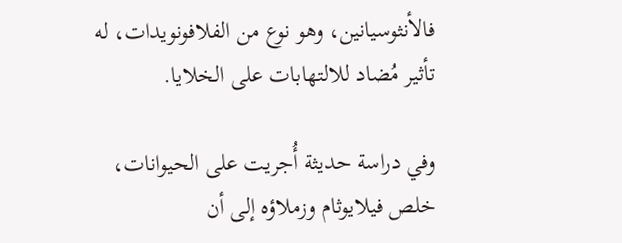فالأنثوسيانين، وهو نوع من الفلافونويدات، له تأثير مُضاد للالتهابات على الخلايا.

وفي دراسة حديثة أُجريت على الحيوانات، خلص فيلايوثام وزملاؤه إلى أن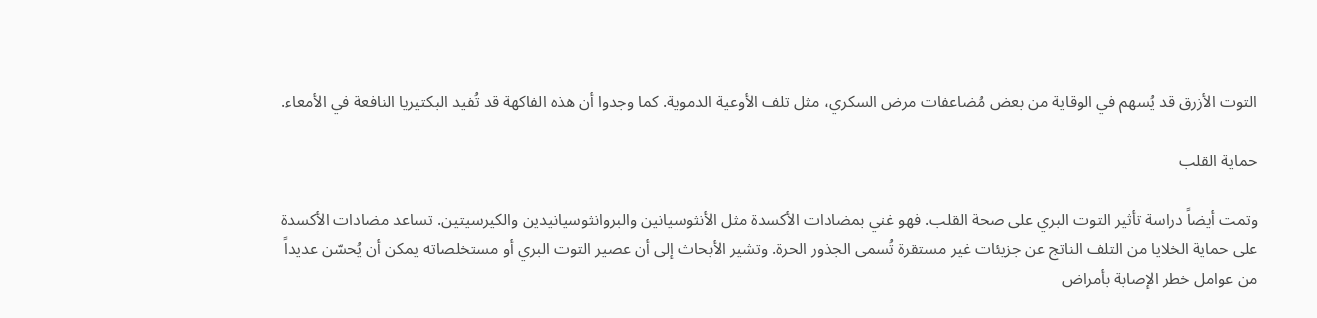التوت الأزرق قد يُسهم في الوقاية من بعض مُضاعفات مرض السكري، مثل تلف الأوعية الدموية. كما وجدوا أن هذه الفاكهة قد تُفيد البكتيريا النافعة في الأمعاء.

حماية القلب

وتمت أيضاً دراسة تأثير التوت البري على صحة القلب. فهو غني بمضادات الأكسدة مثل الأنثوسيانين والبروانثوسيانيدين والكيرسيتين. تساعد مضادات الأكسدة على حماية الخلايا من التلف الناتج عن جزيئات غير مستقرة تُسمى الجذور الحرة. وتشير الأبحاث إلى أن عصير التوت البري أو مستخلصاته يمكن أن يُحسّن عديداً من عوامل خطر الإصابة بأمراض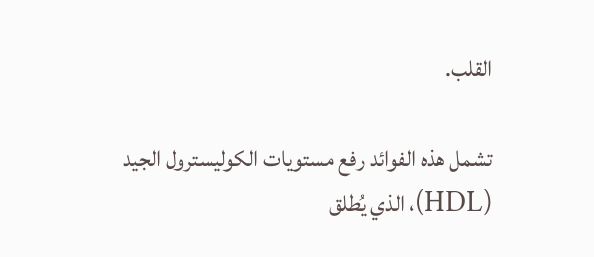القلب.

تشمل هذه الفوائد رفع مستويات الكوليسترول الجيد (HDL)، الذي يُطلق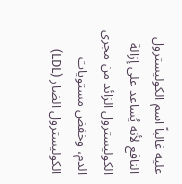عليه غالباً اسم الكوليسترول النافع لأنه يُساعد على إزالة الكوليسترول الزائد من مجرى الدم، وخفض مستويات الكوليسترول الضار (LDL)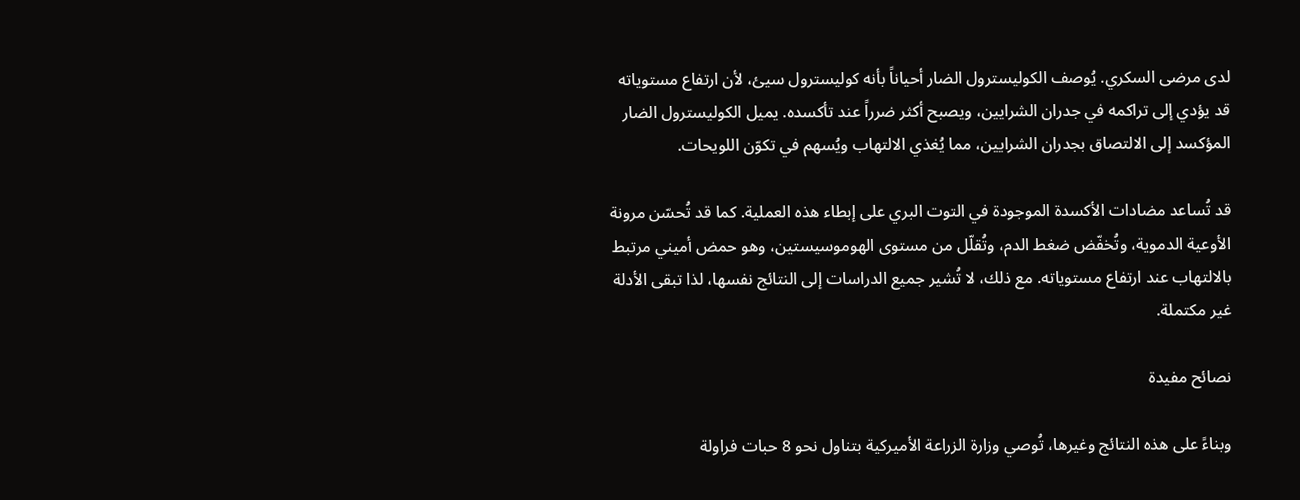لدى مرضى السكري. يُوصف الكوليسترول الضار أحياناً بأنه كوليسترول سيئ، لأن ارتفاع مستوياته قد يؤدي إلى تراكمه في جدران الشرايين، ويصبح أكثر ضرراً عند تأكسده. يميل الكوليسترول الضار المؤكسد إلى الالتصاق بجدران الشرايين، مما يُغذي الالتهاب ويُسهم في تكوّن اللويحات.

قد تُساعد مضادات الأكسدة الموجودة في التوت البري على إبطاء هذه العملية. كما قد تُحسّن مرونة الأوعية الدموية، وتُخفّض ضغط الدم، وتُقلّل من مستوى الهوموسيستين، وهو حمض أميني مرتبط بالالتهاب عند ارتفاع مستوياته. مع ذلك، لا تُشير جميع الدراسات إلى النتائج نفسها، لذا تبقى الأدلة غير مكتملة.

نصائح مفيدة

وبناءً على هذه النتائج وغيرها، تُوصي وزارة الزراعة الأميركية بتناول نحو 8 حبات فراولة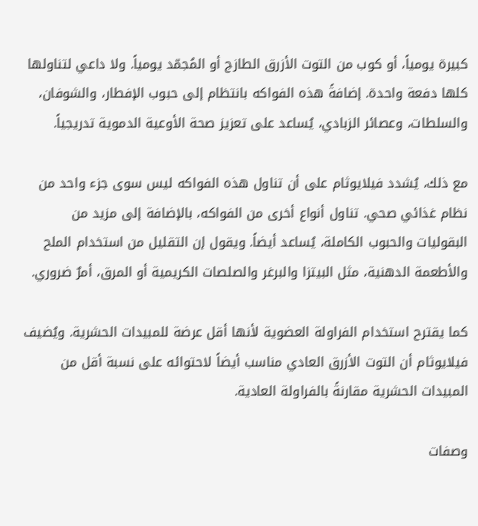كبيرة يومياً، أو كوب من التوت الأزرق الطازج أو المُجمّد يومياً. ولا داعي لتناولها كلها دفعة واحدة. إضافةً هذه الفواكه بانتظام إلى حبوب الإفطار، والشوفان، والسلطات، وعصائر الزبادي، يُساعد على تعزيز صحة الأوعية الدموية تدريجياً.

مع ذلك، يُشدد فيلايوثام على أن تناول هذه الفواكه ليس سوى جزء واحد من نظام غذائي صحي. تناول أنواع أخرى من الفواكه، بالإضافة إلى مزيد من البقوليات والحبوب الكاملة، يُساعد أيضاً. ويقول إن التقليل من استخدام الملح والأطعمة الدهنية، مثل البيتزا والبرغر والصلصات الكريمية أو المرق، أمرٌ ضروري.

كما يقترح استخدام الفراولة العضوية لأنها أقل عرضة للمبيدات الحشرية. ويُضيف فيلايوثام أن التوت الأزرق العادي مناسب أيضاً لاحتوائه على نسبة أقل من المبيدات الحشرية مقارنةً بالفراولة العادية.

وصفات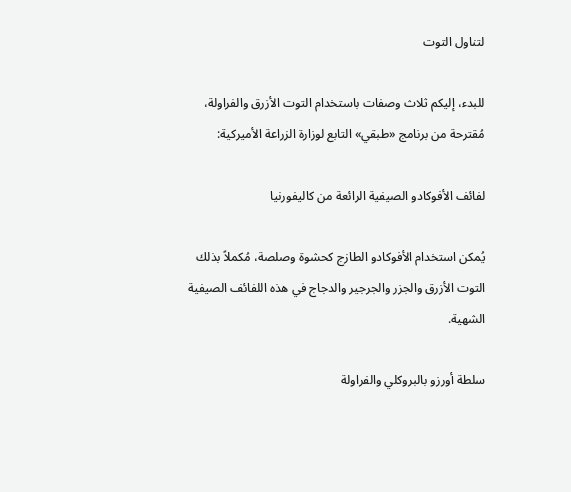لتناول التوت

للبدء، إليكم ثلاث وصفات باستخدام التوت الأزرق والفراولة، مُقترحة من برنامج «طبقي» التابع لوزارة الزراعة الأميركية:

لفائف الأفوكادو الصيفية الرائعة من كاليفورنيا

يُمكن استخدام الأفوكادو الطازج كحشوة وصلصة، مُكملاً بذلك التوت الأزرق والجزر والجرجير والدجاج في هذه اللفائف الصيفية الشهية.

سلطة أورزو بالبروكلي والفراولة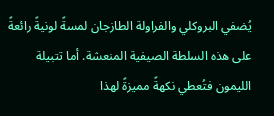يُضفي البروكلي والفراولة الطازجان لمسةً لونيةً رائعةً على هذه السلطة الصيفية المنعشة. أما تتبيلة الليمون فتُعطي نكهةً مميزةً لهذا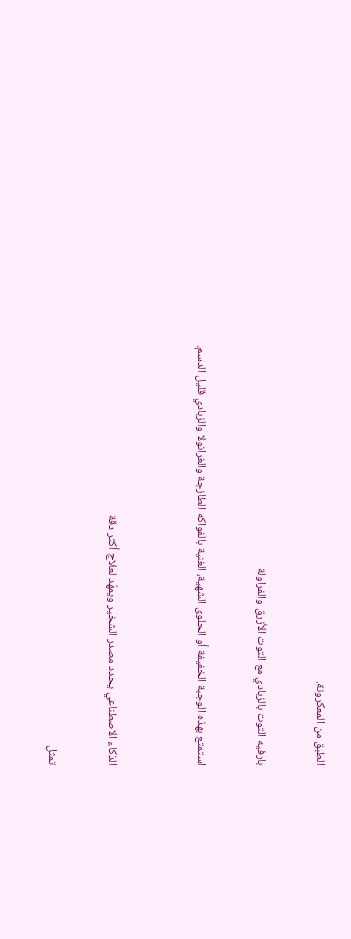الطبق من المعكرونة.

بارفيه التوت بالزبادي مع التوت الأزرق والفراولة

استمتع بهذه الوجبة الخفيفة أو الحلوى الشهية، الغنية بالفواكه الطازجة والغرانولا والزبادي قليل الدسم.


الذكاء الاصطناعي يحدد مصدر الشخير ويمهّد لعلاج أكثر دقة

تمثل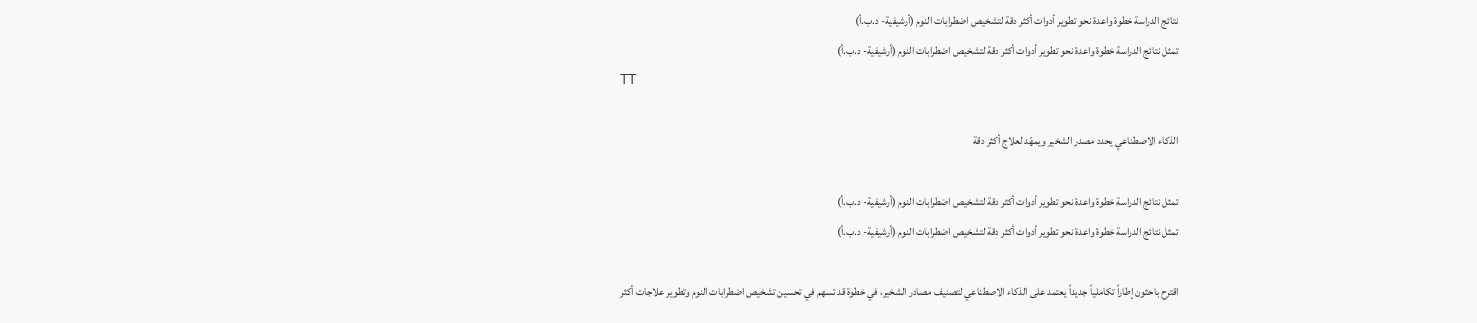نتائج الدراسة خطوة واعدة نحو تطوير أدوات أكثر دقة لتشخيص اضطرابات النوم (أرشيفية- د.ب.أ)
تمثل نتائج الدراسة خطوة واعدة نحو تطوير أدوات أكثر دقة لتشخيص اضطرابات النوم (أرشيفية- د.ب.أ)
TT

الذكاء الاصطناعي يحدد مصدر الشخير ويمهّد لعلاج أكثر دقة

تمثل نتائج الدراسة خطوة واعدة نحو تطوير أدوات أكثر دقة لتشخيص اضطرابات النوم (أرشيفية- د.ب.أ)
تمثل نتائج الدراسة خطوة واعدة نحو تطوير أدوات أكثر دقة لتشخيص اضطرابات النوم (أرشيفية- د.ب.أ)

اقترح باحثون إطاراً تكاملياً جديداً يعتمد على الذكاء الاصطناعي لتصنيف مصادر الشخير، في خطوة قد تسهم في تحسين تشخيص اضطرابات النوم وتطوير علاجات أكثر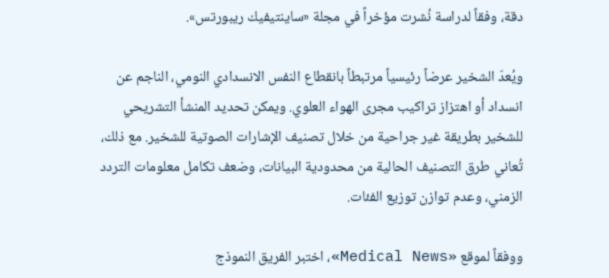دقة، وفقاً لدراسة نُشرت مؤخراً في مجلة «ساينتيفيك ريبورتس».

ويُعدّ الشخير عرضاً رئيسياً مرتبطاً بانقطاع النفس الانسدادي النومي، الناجم عن انسداد أو اهتزاز تراكيب مجرى الهواء العلوي. ويمكن تحديد المنشأ التشريحي للشخير بطريقة غير جراحية من خلال تصنيف الإشارات الصوتية للشخير. مع ذلك، تُعاني طرق التصنيف الحالية من محدودية البيانات، وضعف تكامل معلومات التردد الزمني، وعدم توازن توزيع الفئات.

ووفقاً لموقع «Medical News»، اختبر الفريق النموذج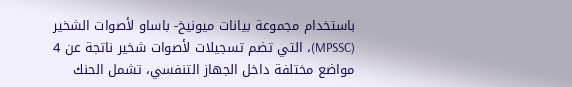باستخدام مجموعة بيانات ميونيخ- باساو لأصوات الشخير (MPSSC)، التي تضم تسجيلات لأصوات شخير ناتجة عن 4 مواضع مختلفة داخل الجهاز التنفسي، تشمل الحنك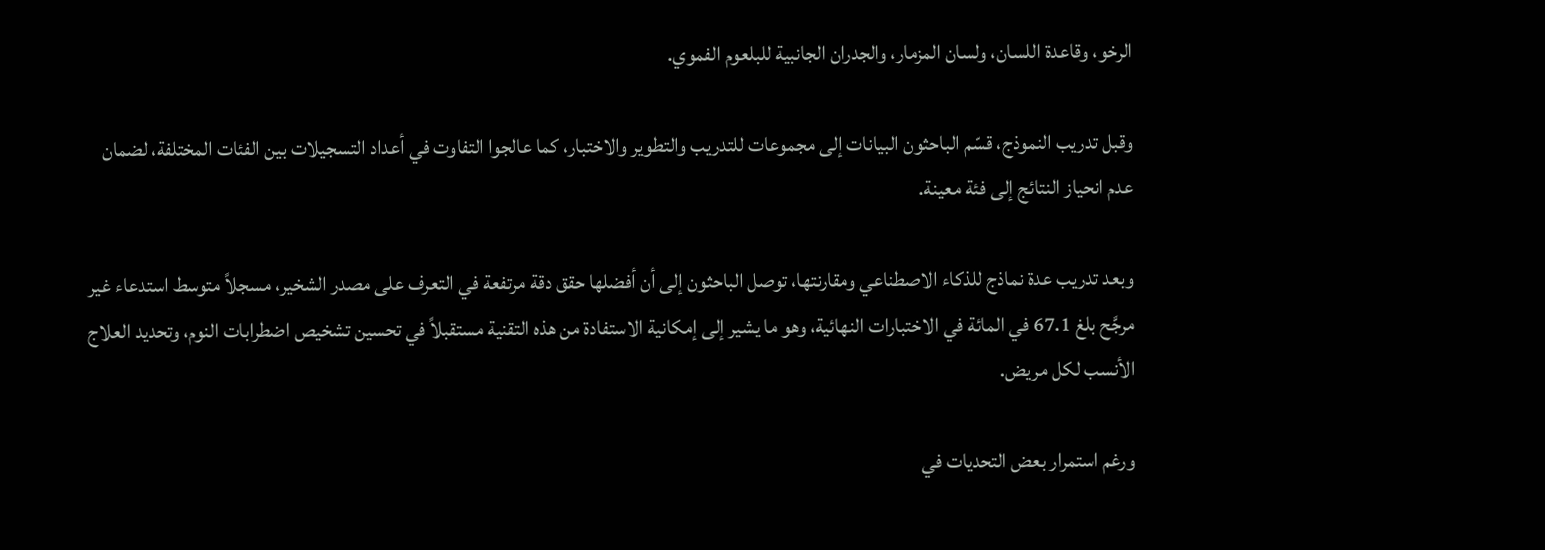الرخو، وقاعدة اللسان، ولسان المزمار، والجدران الجانبية للبلعوم الفموي.

وقبل تدريب النموذج، قسّم الباحثون البيانات إلى مجموعات للتدريب والتطوير والاختبار، كما عالجوا التفاوت في أعداد التسجيلات بين الفئات المختلفة، لضمان عدم انحياز النتائج إلى فئة معينة.

وبعد تدريب عدة نماذج للذكاء الاصطناعي ومقارنتها، توصل الباحثون إلى أن أفضلها حقق دقة مرتفعة في التعرف على مصدر الشخير، مسجلاً متوسط استدعاء غير مرجَّح بلغ 67.1 في المائة في الاختبارات النهائية، وهو ما يشير إلى إمكانية الاستفادة من هذه التقنية مستقبلاً في تحسين تشخيص اضطرابات النوم، وتحديد العلاج الأنسب لكل مريض.

ورغم استمرار بعض التحديات في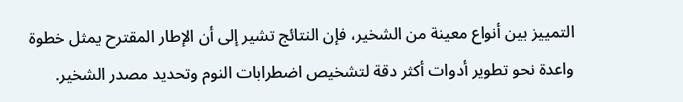التمييز بين أنواع معينة من الشخير، فإن النتائج تشير إلى أن الإطار المقترح يمثل خطوة واعدة نحو تطوير أدوات أكثر دقة لتشخيص اضطرابات النوم وتحديد مصدر الشخير.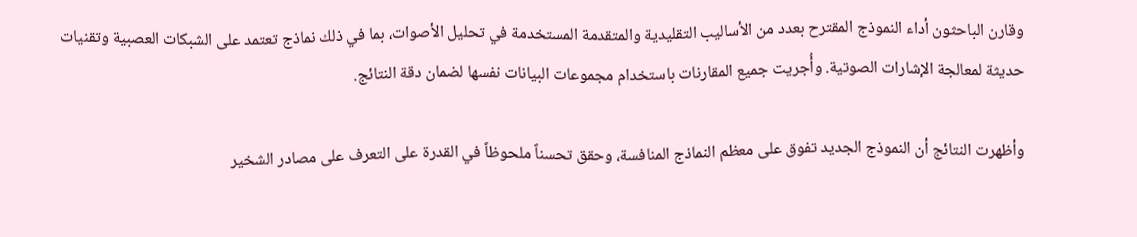وقارن الباحثون أداء النموذج المقترح بعدد من الأساليب التقليدية والمتقدمة المستخدمة في تحليل الأصوات، بما في ذلك نماذج تعتمد على الشبكات العصبية وتقنيات حديثة لمعالجة الإشارات الصوتية. وأُجريت جميع المقارنات باستخدام مجموعات البيانات نفسها لضمان دقة النتائج.

وأظهرت النتائج أن النموذج الجديد تفوق على معظم النماذج المنافسة، وحقق تحسناً ملحوظاً في القدرة على التعرف على مصادر الشخير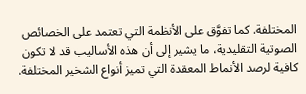المختلفة. كما تفوَّق على الأنظمة التي تعتمد على الخصائص الصوتية التقليدية، ما يشير إلى أن هذه الأساليب قد لا تكون كافية لرصد الأنماط المعقدة التي تميز أنواع الشخير المختلفة.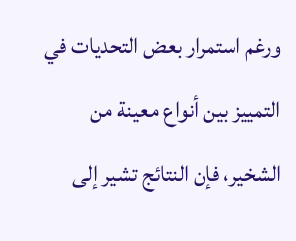ورغم استمرار بعض التحديات في التمييز بين أنواع معينة من الشخير، فإن النتائج تشير إلى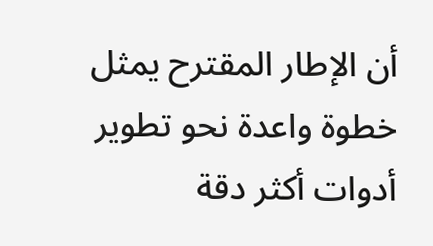أن الإطار المقترح يمثل خطوة واعدة نحو تطوير أدوات أكثر دقة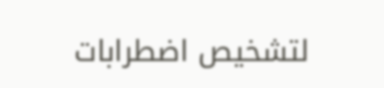لتشخيص اضطرابات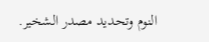النوم وتحديد مصدر الشخير.